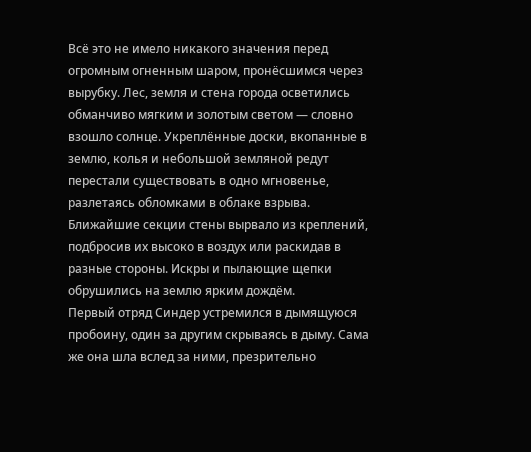Всё это не имело никакого значения перед огромным огненным шаром, пронёсшимся через вырубку. Лес, земля и стена города осветились обманчиво мягким и золотым светом — словно взошло солнце. Укреплённые доски, вкопанные в землю, колья и небольшой земляной редут перестали существовать в одно мгновенье, разлетаясь обломками в облаке взрыва. Ближайшие секции стены вырвало из креплений, подбросив их высоко в воздух или раскидав в разные стороны. Искры и пылающие щепки обрушились на землю ярким дождём.
Первый отряд Синдер устремился в дымящуюся пробоину, один за другим скрываясь в дыму. Сама же она шла вслед за ними, презрительно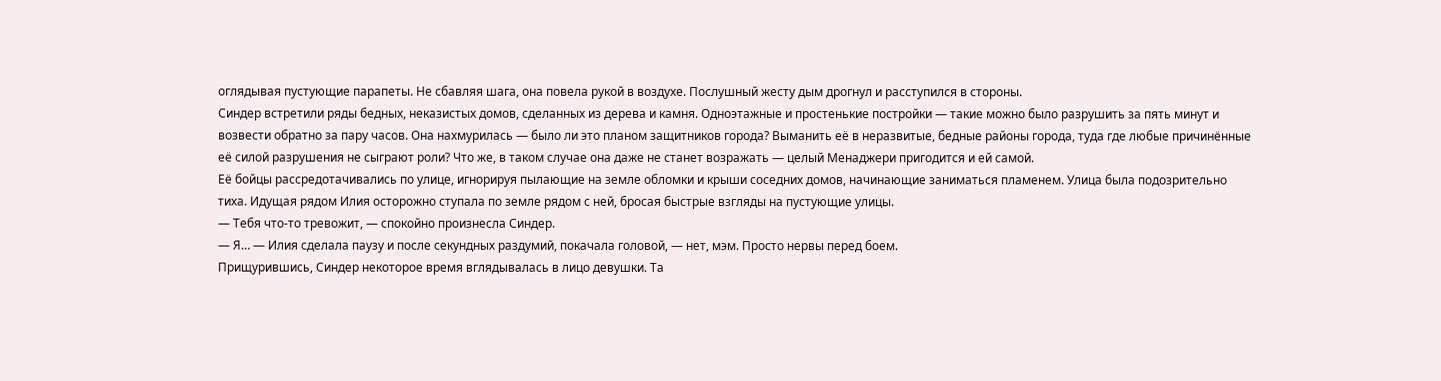оглядывая пустующие парапеты. Не сбавляя шага, она повела рукой в воздухе. Послушный жесту дым дрогнул и расступился в стороны.
Синдер встретили ряды бедных, неказистых домов, сделанных из дерева и камня. Одноэтажные и простенькие постройки — такие можно было разрушить за пять минут и возвести обратно за пару часов. Она нахмурилась — было ли это планом защитников города? Выманить её в неразвитые, бедные районы города, туда где любые причинённые её силой разрушения не сыграют роли? Что же, в таком случае она даже не станет возражать — целый Менаджери пригодится и ей самой.
Её бойцы рассредотачивались по улице, игнорируя пылающие на земле обломки и крыши соседних домов, начинающие заниматься пламенем. Улица была подозрительно тиха. Идущая рядом Илия осторожно ступала по земле рядом с ней, бросая быстрые взгляды на пустующие улицы.
— Тебя что-то тревожит, — спокойно произнесла Синдер.
— Я… — Илия сделала паузу и после секундных раздумий, покачала головой, — нет, мэм. Просто нервы перед боем.
Прищурившись, Синдер некоторое время вглядывалась в лицо девушки. Та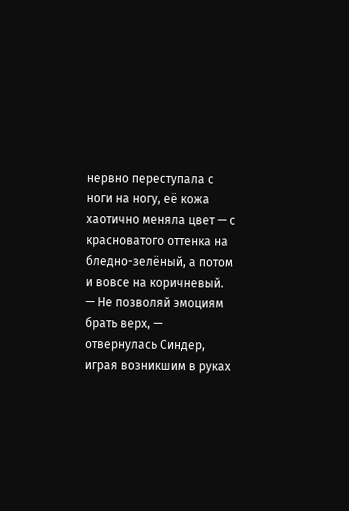нервно переступала с ноги на ногу, её кожа хаотично меняла цвет — с красноватого оттенка на бледно-зелёный, а потом и вовсе на коричневый.
— Не позволяй эмоциям брать верх, — отвернулась Синдер, играя возникшим в руках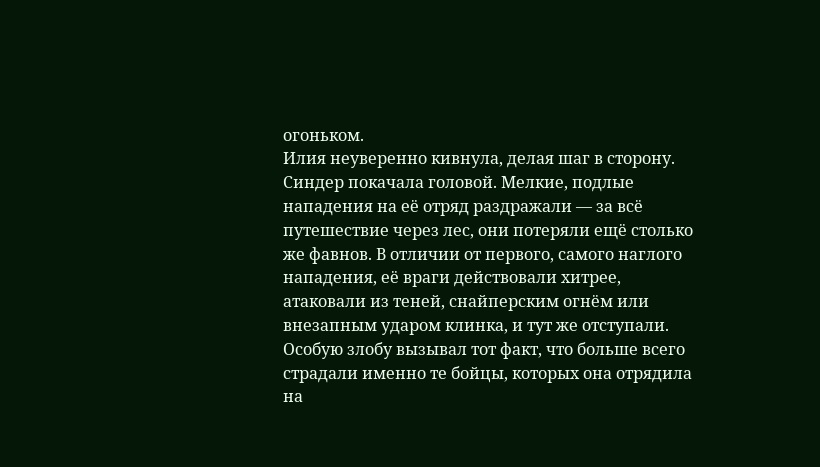огоньком.
Илия неуверенно кивнула, делая шаг в сторону. Синдер покачала головой. Мелкие, подлые нападения на её отряд раздражали — за всё путешествие через лес, они потеряли ещё столько же фавнов. В отличии от первого, самого наглого нападения, её враги действовали хитрее, атаковали из теней, снайперским огнём или внезапным ударом клинка, и тут же отступали. Особую злобу вызывал тот факт, что больше всего страдали именно те бойцы, которых она отрядила на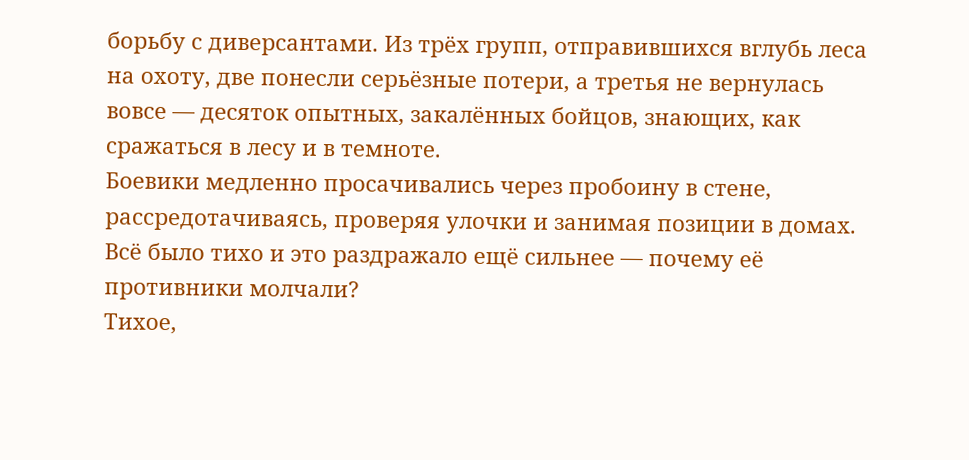борьбу с диверсантами. Из трёх групп, отправившихся вглубь леса на охоту, две понесли серьёзные потери, а третья не вернулась вовсе — десяток опытных, закалённых бойцов, знающих, как сражаться в лесу и в темноте.
Боевики медленно просачивались через пробоину в стене, рассредотачиваясь, проверяя улочки и занимая позиции в домах. Всё было тихо и это раздражало ещё сильнее — почему её противники молчали?
Тихое,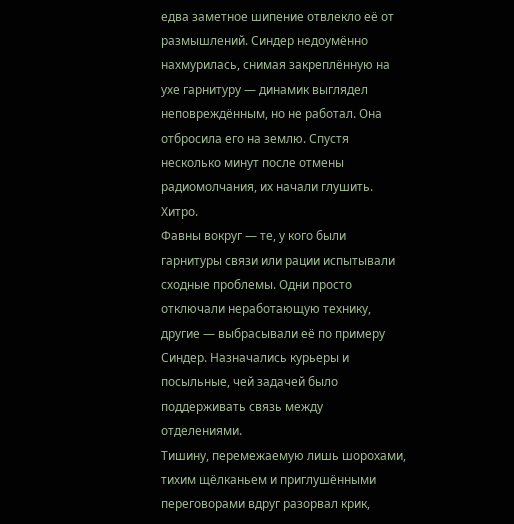едва заметное шипение отвлекло её от размышлений. Синдер недоумённо нахмурилась, снимая закреплённую на ухе гарнитуру — динамик выглядел неповреждённым, но не работал. Она отбросила его на землю. Спустя несколько минут после отмены радиомолчания, их начали глушить.
Хитро.
Фавны вокруг — те, у кого были гарнитуры связи или рации испытывали сходные проблемы. Одни просто отключали неработающую технику, другие — выбрасывали её по примеру Синдер. Назначались курьеры и посыльные, чей задачей было поддерживать связь между отделениями.
Тишину, перемежаемую лишь шорохами, тихим щёлканьем и приглушёнными переговорами вдруг разорвал крик,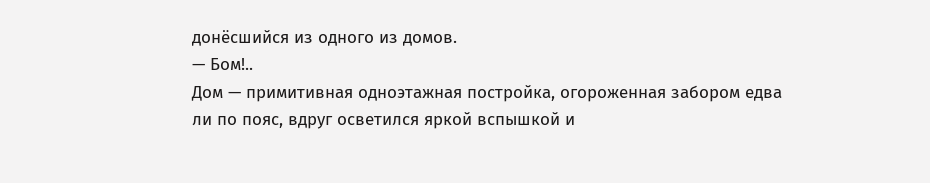донёсшийся из одного из домов.
— Бом!..
Дом — примитивная одноэтажная постройка, огороженная забором едва ли по пояс, вдруг осветился яркой вспышкой и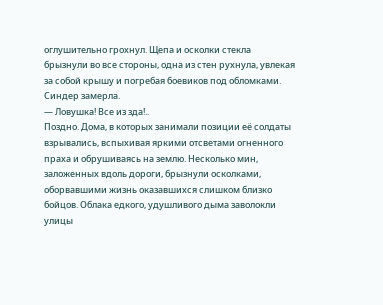оглушительно грохнул. Щепа и осколки стекла брызнули во все стороны, одна из стен рухнула, увлекая за собой крышу и погребая боевиков под обломками.
Синдер замерла.
— Ловушка! Все из зда!..
Поздно. Дома, в которых занимали позиции её солдаты взрывались, вспыхивая яркими отсветами огненного праха и обрушиваясь на землю. Несколько мин, заложенных вдоль дороги, брызнули осколками, оборвавшими жизнь оказавшихся слишком близко бойцов. Облака едкого, удушливого дыма заволокли улицы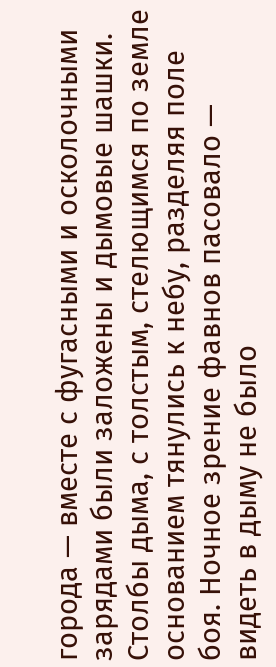города — вместе с фугасными и осколочными зарядами были заложены и дымовые шашки. Столбы дыма, с толстым, стелющимся по земле основанием тянулись к небу, разделяя поле боя. Ночное зрение фавнов пасовало — видеть в дыму не было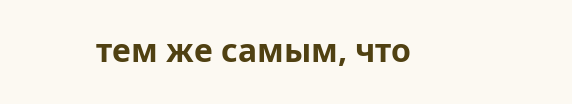тем же самым, что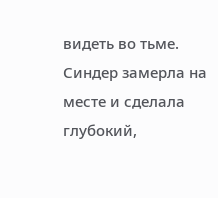видеть во тьме.
Синдер замерла на месте и сделала глубокий,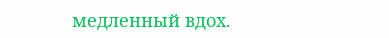медленный вдох.